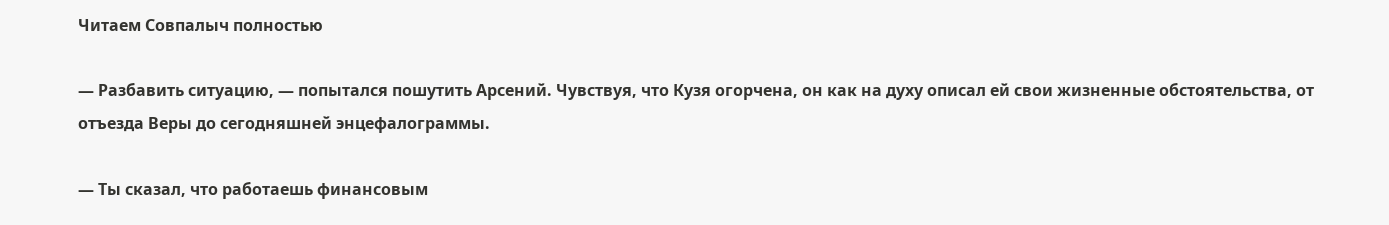Читаем Совпалыч полностью

— Разбавить ситуацию, — попытался пошутить Арсений. Чувствуя, что Кузя огорчена, он как на духу описал ей свои жизненные обстоятельства, от отъезда Веры до сегодняшней энцефалограммы.

— Ты сказал, что работаешь финансовым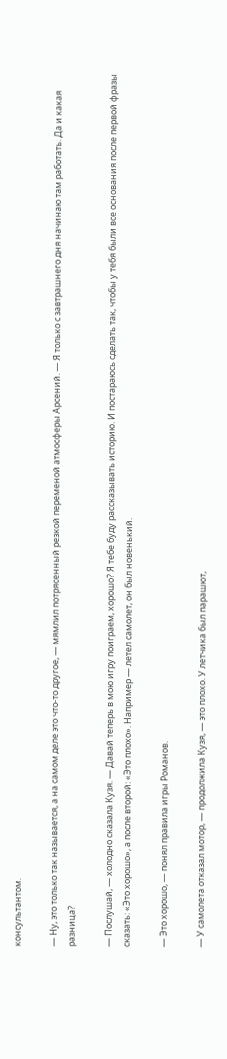консультантом.

— Ну, это только так называется, а на самом деле это что-то другое, — мямлил потрясенный резкой переменой атмосферы Арсений. — Я только с завтрашнего дня начинаю там работать. Да и какая разница?

— Послушай, — холодно сказала Кузя. — Давай теперь в мою игру поиграем, хорошо? Я тебе буду рассказывать историю. И постараюсь сделать так, чтобы у тебя были все основания после первой фразы сказать: «Это хорошо», а после второй: «Это плохо». Например — летел самолет, он был новенький.

— Это хорошо, — понял правила игры Романов.

— У самолета отказал мотор, — продолжила Кузя, — это плохо. У летчика был парашют,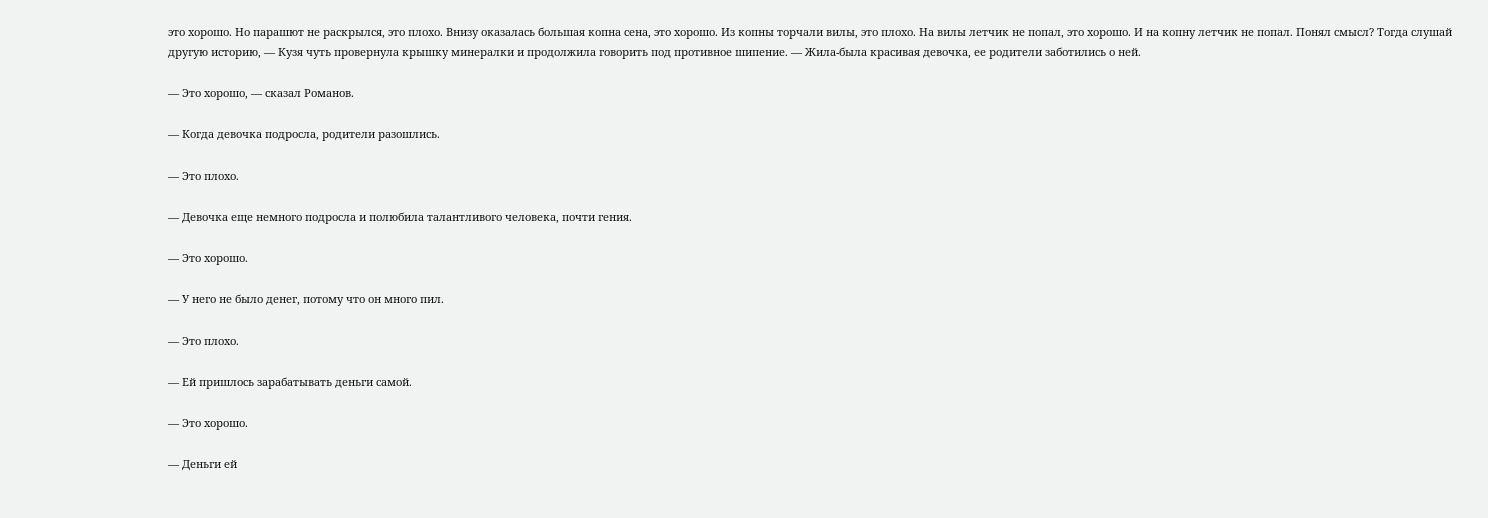это хорошо. Но парашют не раскрылся, это плохо. Внизу оказалась большая копна сена, это хорошо. Из копны торчали вилы, это плохо. На вилы летчик не попал, это хорошо. И на копну летчик не попал. Понял смысл? Тогда слушай другую историю, — Кузя чуть провернула крышку минералки и продолжила говорить под противное шипение. — Жила-была красивая девочка, ее родители заботились о ней.

— Это хорошо, — сказал Романов.

— Когда девочка подросла, родители разошлись.

— Это плохо.

— Девочка еще немного подросла и полюбила талантливого человека, почти гения.

— Это хорошо.

— У него не было денег, потому что он много пил.

— Это плохо.

— Ей пришлось зарабатывать деньги самой.

— Это хорошо.

— Деньги ей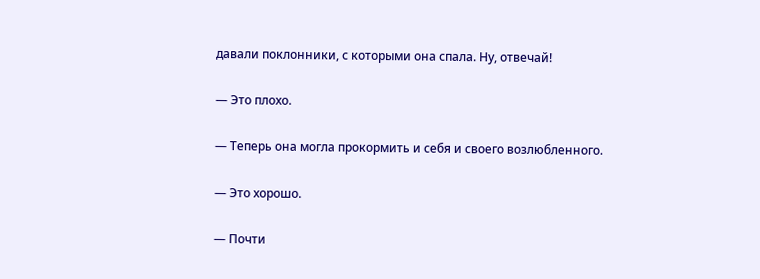давали поклонники, с которыми она спала. Ну, отвечай!

— Это плохо.

— Теперь она могла прокормить и себя и своего возлюбленного.

— Это хорошо.

— Почти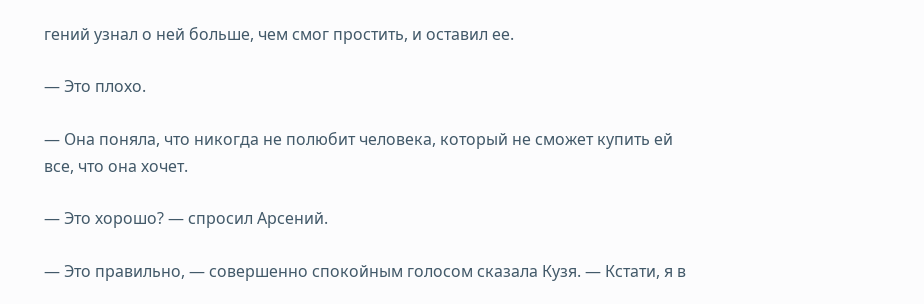гений узнал о ней больше, чем смог простить, и оставил ее.

— Это плохо.

— Она поняла, что никогда не полюбит человека, который не сможет купить ей все, что она хочет.

— Это хорошо? — спросил Арсений.

— Это правильно, — совершенно спокойным голосом сказала Кузя. — Кстати, я в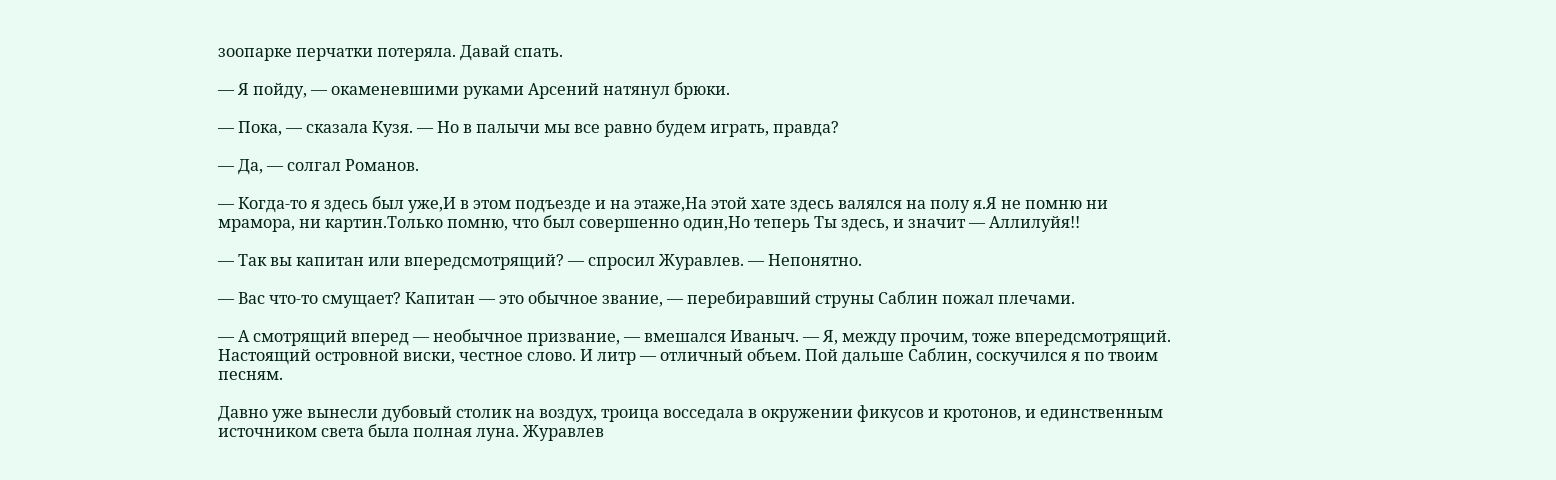зоопарке перчатки потеряла. Давай спать.

— Я пойду, — окаменевшими руками Арсений натянул брюки.

— Пока, — сказала Кузя. — Но в палычи мы все равно будем играть, правда?

— Да, — солгал Романов.

— Когда-то я здесь был уже,И в этом подъезде и на этаже,На этой хате здесь валялся на полу я.Я не помню ни мрамора, ни картин.Только помню, что был совершенно один,Но теперь Ты здесь, и значит — Аллилуйя!!

— Так вы капитан или впередсмотрящий? — спросил Журавлев. — Непонятно.

— Вас что-то смущает? Капитан — это обычное звание, — перебиравший струны Саблин пожал плечами.

— А смотрящий вперед — необычное призвание, — вмешался Иваныч. — Я, между прочим, тоже впередсмотрящий. Настоящий островной виски, честное слово. И литр — отличный объем. Пой дальше Саблин, соскучился я по твоим песням.

Давно уже вынесли дубовый столик на воздух, троица восседала в окружении фикусов и кротонов, и единственным источником света была полная луна. Журавлев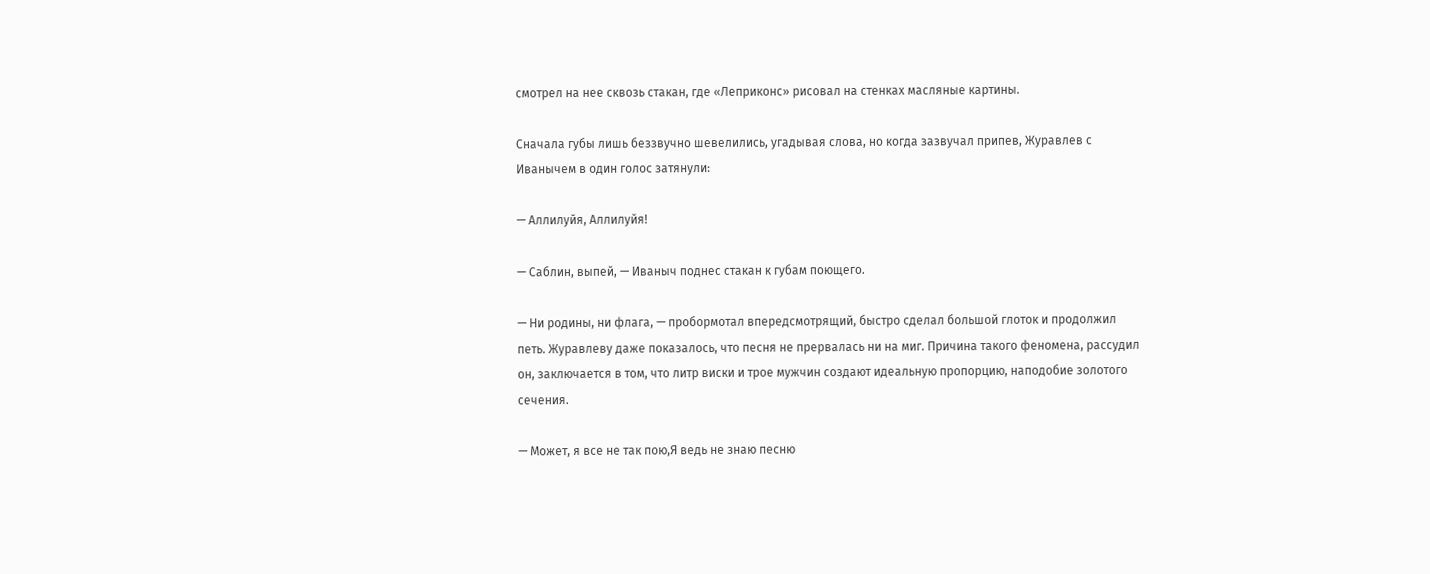смотрел на нее сквозь стакан, где «Леприконс» рисовал на стенках масляные картины.

Сначала губы лишь беззвучно шевелились, угадывая слова, но когда зазвучал припев, Журавлев с Иванычем в один голос затянули:

— Аллилуйя, Аллилуйя!

— Саблин, выпей, — Иваныч поднес стакан к губам поющего.

— Ни родины, ни флага, — пробормотал впередсмотрящий, быстро сделал большой глоток и продолжил петь. Журавлеву даже показалось, что песня не прервалась ни на миг. Причина такого феномена, рассудил он, заключается в том, что литр виски и трое мужчин создают идеальную пропорцию, наподобие золотого сечения.

— Может, я все не так пою,Я ведь не знаю песню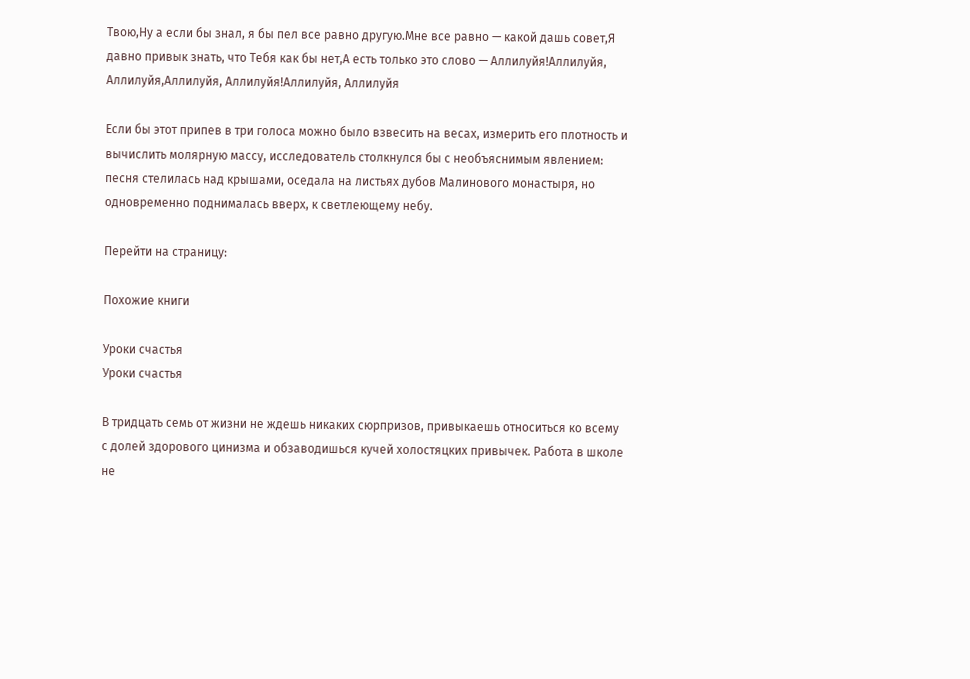Твою,Ну а если бы знал, я бы пел все равно другую.Мне все равно — какой дашь совет,Я давно привык знать, что Тебя как бы нет,А есть только это слово — Аллилуйя!Аллилуйя, Аллилуйя,Аллилуйя, Аллилуйя!Аллилуйя, Аллилуйя

Если бы этот припев в три голоса можно было взвесить на весах, измерить его плотность и вычислить молярную массу, исследователь столкнулся бы с необъяснимым явлением: песня стелилась над крышами, оседала на листьях дубов Малинового монастыря, но одновременно поднималась вверх, к светлеющему небу.

Перейти на страницу:

Похожие книги

Уроки счастья
Уроки счастья

В тридцать семь от жизни не ждешь никаких сюрпризов, привыкаешь относиться ко всему с долей здорового цинизма и обзаводишься кучей холостяцких привычек. Работа в школе не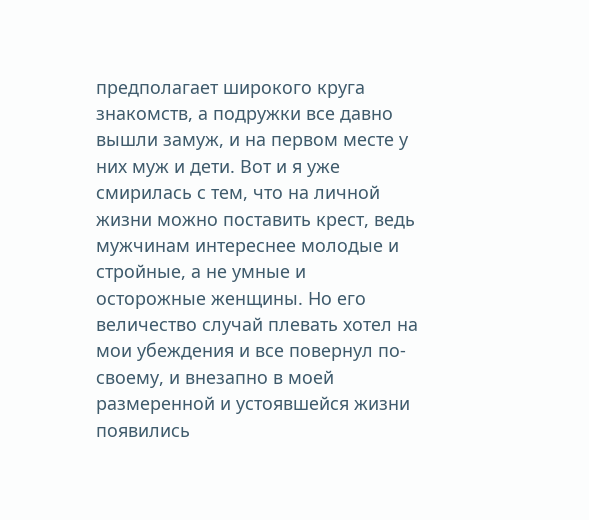предполагает широкого круга знакомств, а подружки все давно вышли замуж, и на первом месте у них муж и дети. Вот и я уже смирилась с тем, что на личной жизни можно поставить крест, ведь мужчинам интереснее молодые и стройные, а не умные и осторожные женщины. Но его величество случай плевать хотел на мои убеждения и все повернул по-своему, и внезапно в моей размеренной и устоявшейся жизни появились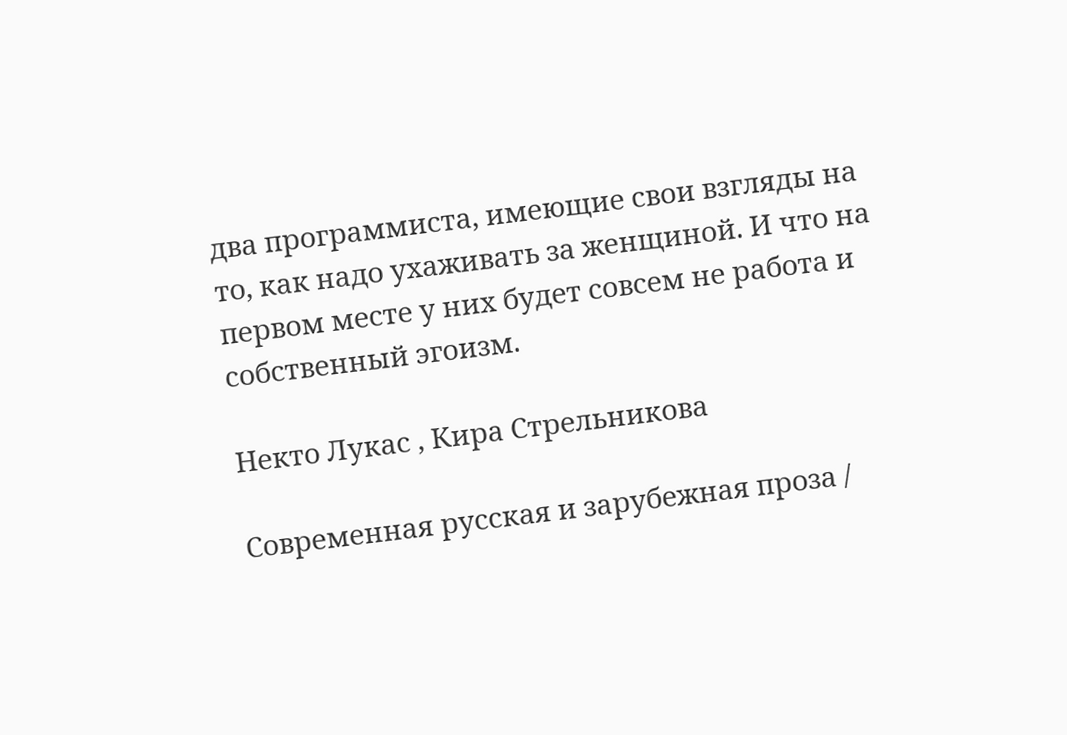два программиста, имеющие свои взгляды на то, как надо ухаживать за женщиной. И что на первом месте у них будет совсем не работа и собственный эгоизм.

Некто Лукас , Кира Стрельникова

Современная русская и зарубежная проза /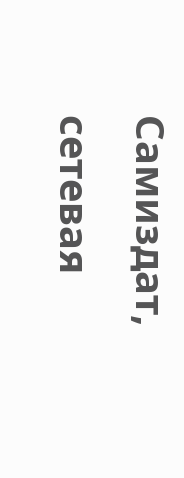Самиздат, сетевая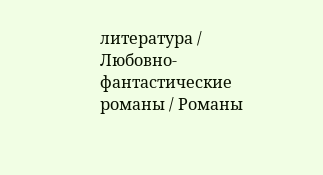литература / Любовно-фантастические романы / Романы